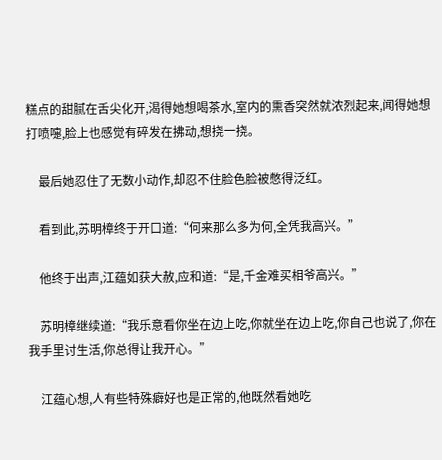糕点的甜腻在舌尖化开,渴得她想喝茶水,室内的熏香突然就浓烈起来,闻得她想打喷嚏,脸上也感觉有碎发在拂动,想挠一挠。

    最后她忍住了无数小动作,却忍不住脸色脸被憋得泛红。

    看到此,苏明樟终于开口道:“何来那么多为何,全凭我高兴。”

    他终于出声,江蕴如获大赦,应和道:“是,千金难买相爷高兴。”

    苏明樟继续道:“我乐意看你坐在边上吃,你就坐在边上吃,你自己也说了,你在我手里讨生活,你总得让我开心。”

    江蕴心想,人有些特殊癖好也是正常的,他既然看她吃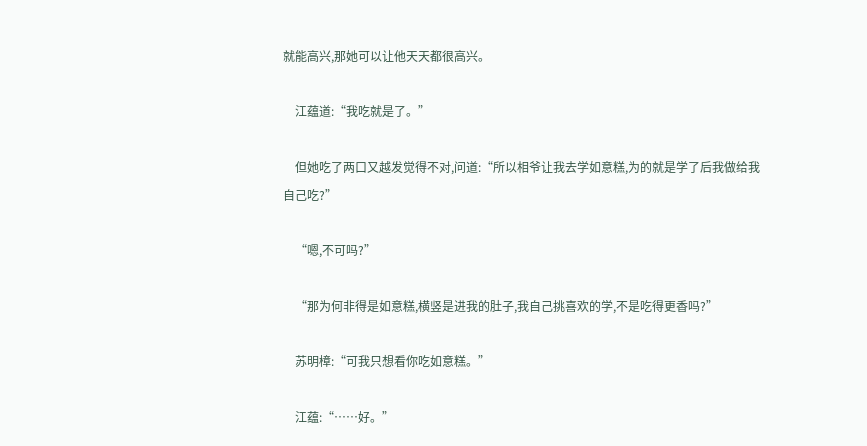就能高兴,那她可以让他天天都很高兴。

    江蕴道:“我吃就是了。”

    但她吃了两口又越发觉得不对,问道:“所以相爷让我去学如意糕,为的就是学了后我做给我自己吃?”

    “嗯,不可吗?”

    “那为何非得是如意糕,横竖是进我的肚子,我自己挑喜欢的学,不是吃得更香吗?”

    苏明樟:“可我只想看你吃如意糕。”

    江蕴:“……好。”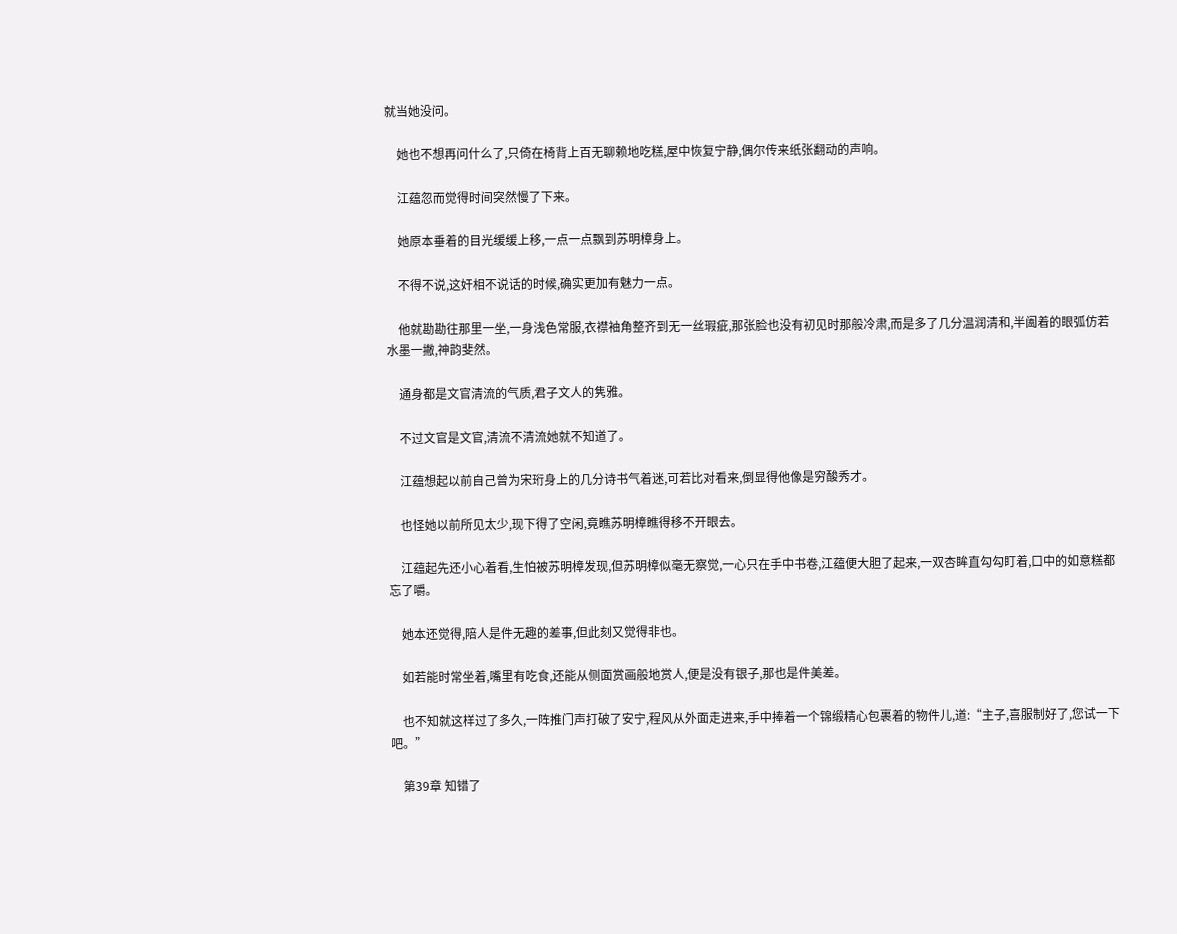就当她没问。

    她也不想再问什么了,只倚在椅背上百无聊赖地吃糕,屋中恢复宁静,偶尔传来纸张翻动的声响。

    江蕴忽而觉得时间突然慢了下来。

    她原本垂着的目光缓缓上移,一点一点飘到苏明樟身上。

    不得不说,这奸相不说话的时候,确实更加有魅力一点。

    他就勘勘往那里一坐,一身浅色常服,衣襟袖角整齐到无一丝瑕疵,那张脸也没有初见时那般冷肃,而是多了几分温润清和,半阖着的眼弧仿若水墨一撇,神韵斐然。

    通身都是文官清流的气质,君子文人的隽雅。

    不过文官是文官,清流不清流她就不知道了。

    江蕴想起以前自己曾为宋珩身上的几分诗书气着迷,可若比对看来,倒显得他像是穷酸秀才。

    也怪她以前所见太少,现下得了空闲,竟瞧苏明樟瞧得移不开眼去。

    江蕴起先还小心着看,生怕被苏明樟发现,但苏明樟似毫无察觉,一心只在手中书卷,江蕴便大胆了起来,一双杏眸直勾勾盯着,口中的如意糕都忘了嚼。

    她本还觉得,陪人是件无趣的差事,但此刻又觉得非也。

    如若能时常坐着,嘴里有吃食,还能从侧面赏画般地赏人,便是没有银子,那也是件美差。

    也不知就这样过了多久,一阵推门声打破了安宁,程风从外面走进来,手中捧着一个锦缎精心包裹着的物件儿,道:“主子,喜服制好了,您试一下吧。”

    第39章 知错了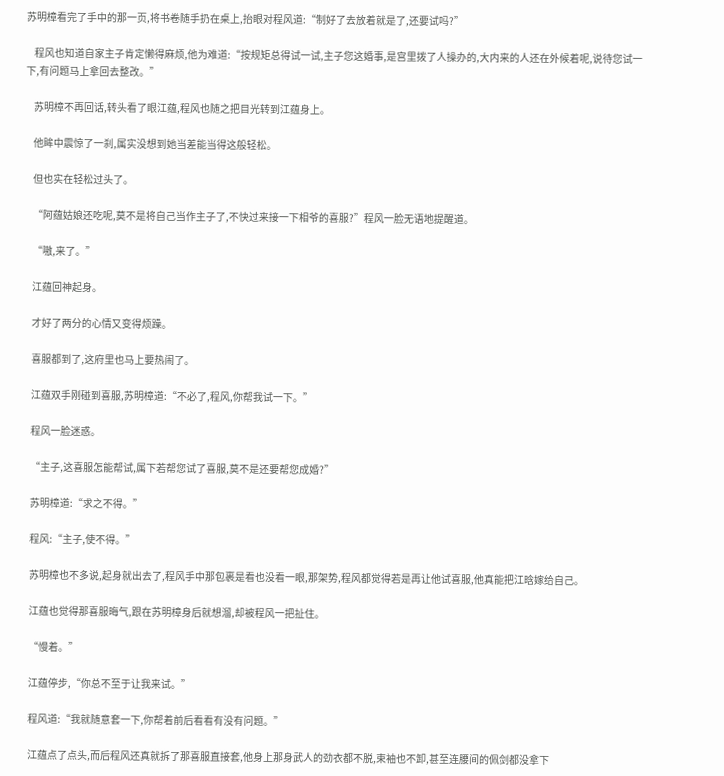苏明樟看完了手中的那一页,将书卷随手扔在桌上,抬眼对程风道:“制好了去放着就是了,还要试吗?”

    程风也知道自家主子肯定懒得麻烦,他为难道:“按规矩总得试一试,主子您这婚事,是宫里拨了人操办的,大内来的人还在外候着呢,说待您试一下,有问题马上拿回去整改。”

    苏明樟不再回话,转头看了眼江蕴,程风也随之把目光转到江蕴身上。

    他眸中震惊了一刹,属实没想到她当差能当得这般轻松。

    但也实在轻松过头了。

    “阿蕴姑娘还吃呢,莫不是将自己当作主子了,不快过来接一下相爷的喜服?”程风一脸无语地提醒道。

    “嗷,来了。”

    江蕴回神起身。

    才好了两分的心情又变得烦躁。

    喜服都到了,这府里也马上要热闹了。

    江蕴双手刚碰到喜服,苏明樟道:“不必了,程风,你帮我试一下。”

    程风一脸迷惑。

    “主子,这喜服怎能帮试,属下若帮您试了喜服,莫不是还要帮您成婚?”

    苏明樟道:“求之不得。”

    程风:“主子,使不得。”

    苏明樟也不多说,起身就出去了,程风手中那包裹是看也没看一眼,那架势,程风都觉得若是再让他试喜服,他真能把江晗嫁给自己。

    江蕴也觉得那喜服晦气,跟在苏明樟身后就想溜,却被程风一把扯住。

    “慢着。”

    江蕴停步,“你总不至于让我来试。”

    程风道:“我就随意套一下,你帮着前后看看有没有问题。”

    江蕴点了点头,而后程风还真就拆了那喜服直接套,他身上那身武人的劲衣都不脱,束袖也不卸,甚至连腰间的佩剑都没拿下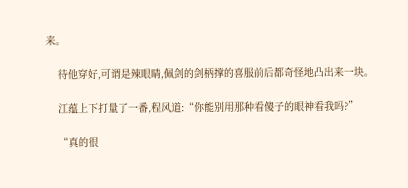来。

    待他穿好,可谓是辣眼睛,佩剑的剑柄撑的喜服前后都奇怪地凸出来一块。

    江蕴上下打量了一番,程风道:“你能别用那种看傻子的眼神看我吗?”

    “真的很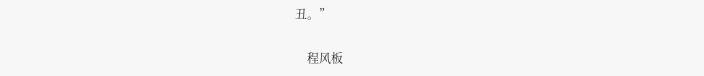丑。”

    程风板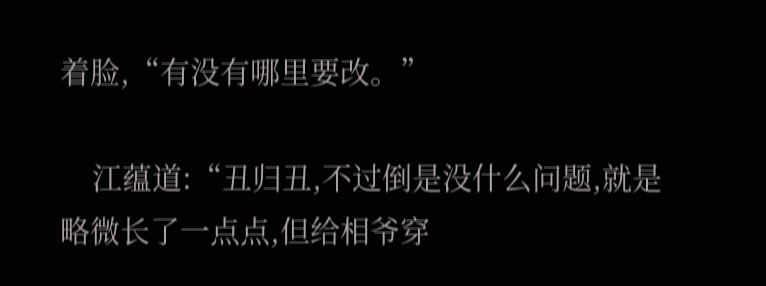着脸,“有没有哪里要改。”

    江蕴道:“丑归丑,不过倒是没什么问题,就是略微长了一点点,但给相爷穿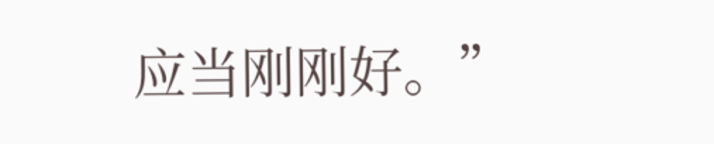应当刚刚好。”